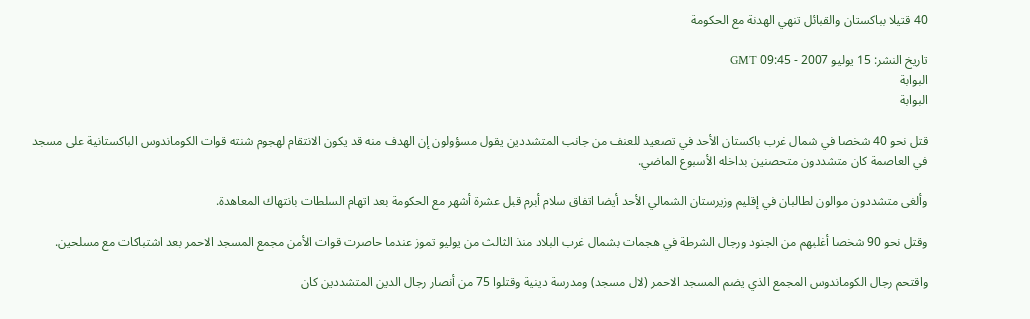40 قتيلا بباكستان والقبائل تنهي الهدنة مع الحكومة

تاريخ النشر: 15 يوليو 2007 - 09:45 GMT
البوابة
البوابة

قتل نحو 40 شخصا في شمال غرب باكستان الأحد في تصعيد للعنف من جانب المتشددين يقول مسؤولون إن الهدف منه قد يكون الانتقام لهجوم شنته قوات الكوماندوس الباكستانية على مسجد في العاصمة كان متشددون متحصنين بداخله الأسبوع الماضي.

وألغى متشددون موالون لطالبان في إقليم وزيرستان الشمالي الأحد أيضا اتفاق سلام أبرم قبل عشرة أشهر مع الحكومة بعد اتهام السلطات بانتهاك المعاهدة.

وقتل نحو 90 شخصا أغلبهم من الجنود ورجال الشرطة في هجمات بشمال غرب البلاد منذ الثالث من يوليو تموز عندما حاصرت قوات الأمن مجمع المسجد الاحمر بعد اشتباكات مع مسلحين.

واقتحم رجال الكوماندوس المجمع الذي يضم المسجد الاحمر (لال مسجد) ومدرسة دينية وقتلوا 75 من أنصار رجال الدين المتشددين كان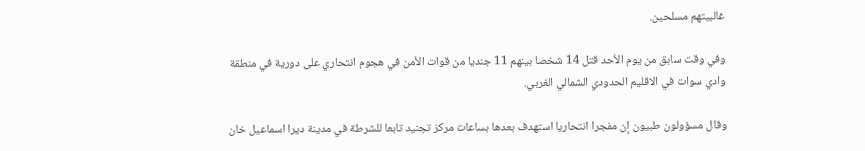غالبيتهم مسلحين.

وفي وقت سابق من يوم الأحد قتل 14 شخصا بينهم 11 جنديا من قوات الأمن في هجوم انتحاري على دورية في منطقة وادي سوات في الاقليم الحدودي الشمالي الغربي.

وقال مسؤولون طبيون إن مفجرا انتحاريا استهدف بعدها بساعات مركز تجنيد تابعا للشرطة في مدينة ديرا اسماعيل خان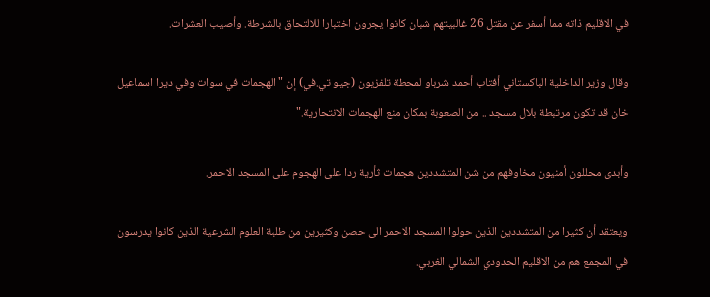في الاقليم ذاته مما أسفر عن مقتل 26 غالبيتهم شبان كانوا يجرون اختبارا للالتحاق بالشرطة. وأصيب العشرات.

وقال وزير الداخلية الباكستاني أفتاب أحمد شرباو لمحطة تلفزيون (جيو تي.في) إن "الهجمات في سوات وفي ديرا اسماعيل خان قد تكون مرتبطة بلال مسجد .. من الصعوبة بمكان منع الهجمات الانتحارية."

وأبدى محللون أمنيون مخاوفهم من شن المتشددين هجمات ثأرية ردا على الهجوم على المسجد الاحمر.

ويعتقد أن كثيرا من المتشددين الذين حولوا المسجد الاحمر الى حصن وكثيرين من طلبة العلوم الشرعية الذين كانوا يدرسون في المجمع هم من الاقليم الحدودي الشمالي الغربي.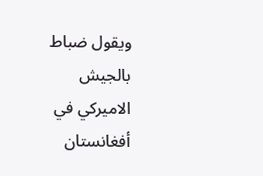ويقول ضباط بالجيش الاميركي في أفغانستان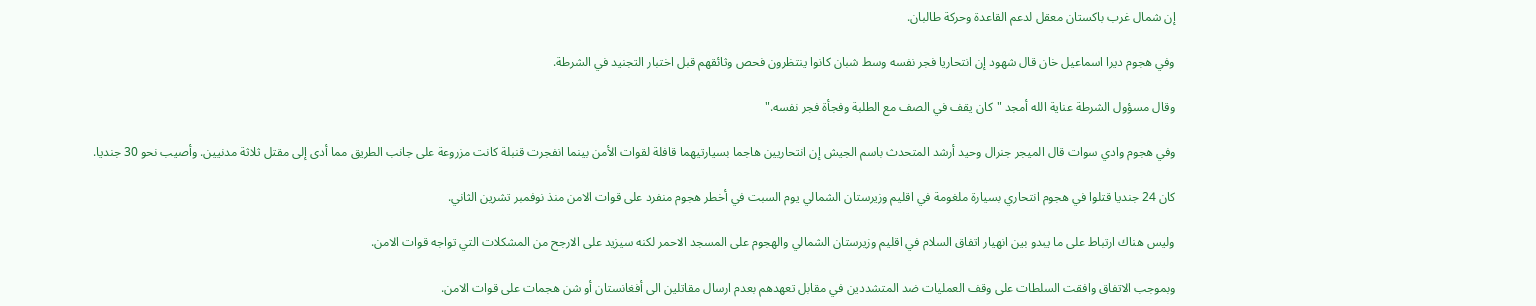إن شمال غرب باكستان معقل لدعم القاعدة وحركة طالبان.

وفي هجوم ديرا اسماعيل خان قال شهود إن انتحاريا فجر نفسه وسط شبان كانوا ينتظرون فحص وثائقهم قبل اختبار التجنيد في الشرطة.

وقال مسؤول الشرطة عناية الله أمجد "كان يقف في الصف مع الطلبة وفجأة فجر نفسه."

وفي هجوم وادي سوات قال الميجر جنرال وحيد أرشد المتحدث باسم الجيش إن انتحاريين هاجما بسيارتيهما قافلة لقوات الأمن بينما انفجرت قنبلة كانت مزروعة على جانب الطريق مما أدى إلى مقتل ثلاثة مدنيين. وأصيب نحو 30 جنديا.

كان 24 جنديا قتلوا في هجوم انتحاري بسيارة ملغومة في اقليم وزيرستان الشمالي يوم السبت في أخطر هجوم منفرد على قوات الامن منذ نوفمبر تشرين الثاني.

وليس هناك ارتباط على ما يبدو بين انهيار اتفاق السلام في اقليم وزيرستان الشمالي والهجوم على المسجد الاحمر لكنه سيزيد على الارجح من المشكلات التي تواجه قوات الامن.

وبموجب الاتفاق وافقت السلطات على وقف العمليات ضد المتشددين في مقابل تعهدهم بعدم ارسال مقاتلين الى أفغانستان أو شن هجمات على قوات الامن.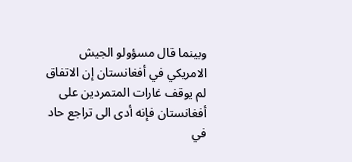وبينما قال مسؤولو الجيش الامريكي في أفغانستان إن الاتفاق لم يوقف غارات المتمردين على أفغانستان فإنه أدى الى تراجع حاد في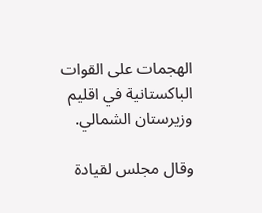الهجمات على القوات الباكستانية في اقليم وزيرستان الشمالي.

وقال مجلس لقيادة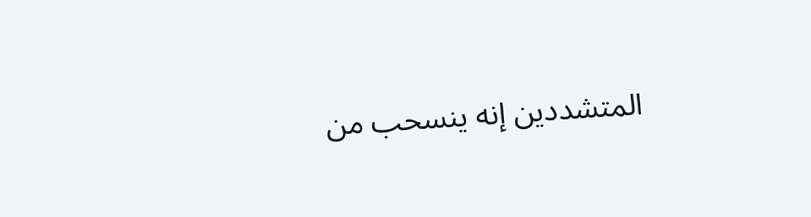المتشددين إنه ينسحب من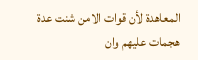المعاهدة لأن قوات الامن شنت عدة هجمات عليهم وان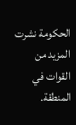الحكومة نشرت المزيد من القوات في المنطقة.